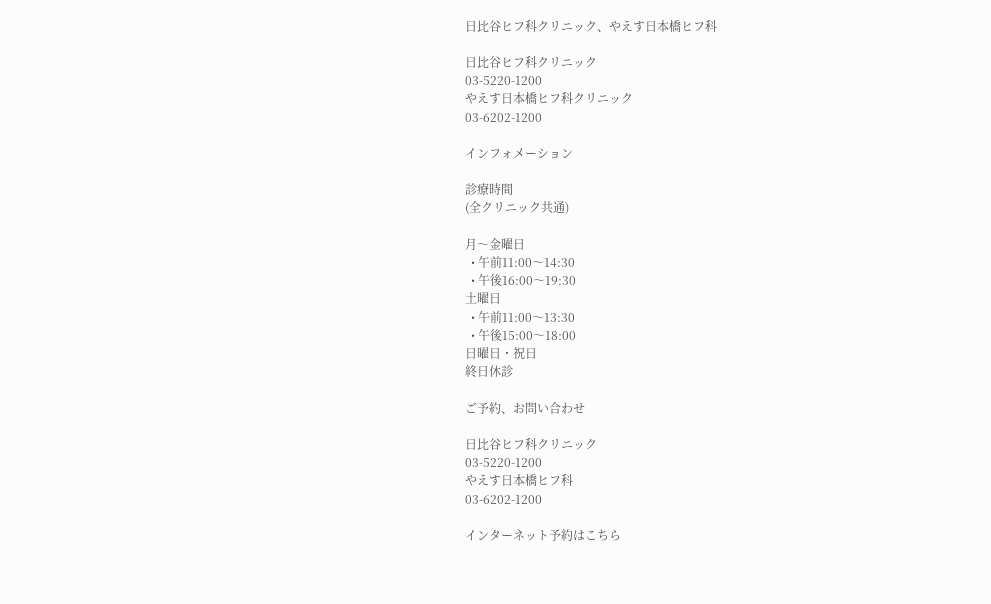日比谷ヒフ科クリニック、やえす日本橋ヒフ科

日比谷ヒフ科クリニック
03-5220-1200
やえす日本橋ヒフ科クリニック
03-6202-1200

インフォメーション

診療時間
(全クリニック共通)

月〜金曜日
  • 午前11:00〜14:30
  • 午後16:00〜19:30
土曜日
  • 午前11:00〜13:30
  • 午後15:00〜18:00
日曜日・祝日
終日休診

ご予約、お問い合わせ

日比谷ヒフ科クリニック
03-5220-1200
やえす日本橋ヒフ科
03-6202-1200

インターネット予約はこちら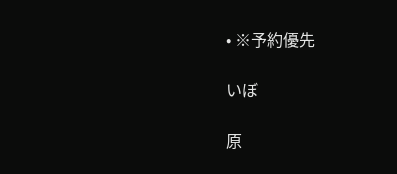• ※予約優先

いぼ

原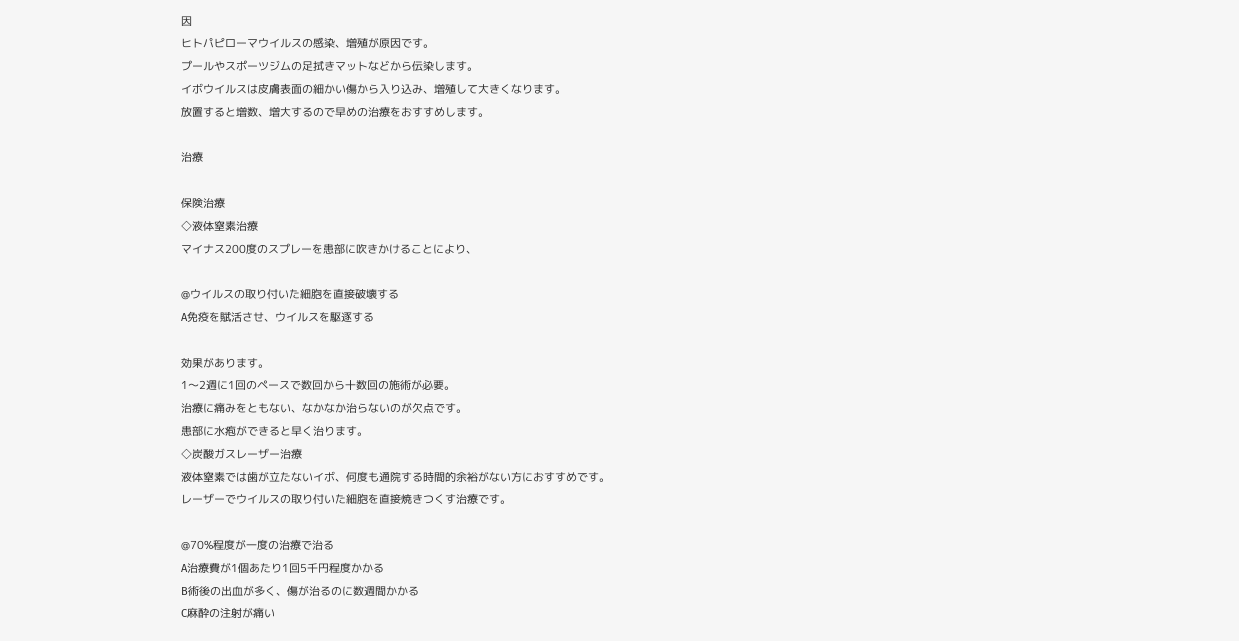因
ヒトパピローマウイルスの感染、増殖が原因です。
プールやスポーツジムの足拭きマットなどから伝染します。
イボウイルスは皮膚表面の細かい傷から入り込み、増殖して大きくなります。
放置すると増数、増大するので早めの治療をおすすめします。

治療

保険治療
◇液体窒素治療
マイナス200度のスプレーを患部に吹きかけることにより、

@ウイルスの取り付いた細胞を直接破壊する
A免疫を賦活させ、ウイルスを駆逐する

効果があります。
1〜2週に1回のペースで数回から十数回の施術が必要。
治療に痛みをともない、なかなか治らないのが欠点です。
患部に水疱ができると早く治ります。
◇炭酸ガスレーザー治療
液体窒素では歯が立たないイボ、何度も通院する時間的余裕がない方におすすめです。
レーザーでウイルスの取り付いた細胞を直接焼きつくす治療です。

@70%程度が一度の治療で治る
A治療費が1個あたり1回5千円程度かかる
B術後の出血が多く、傷が治るのに数週間かかる
C麻酔の注射が痛い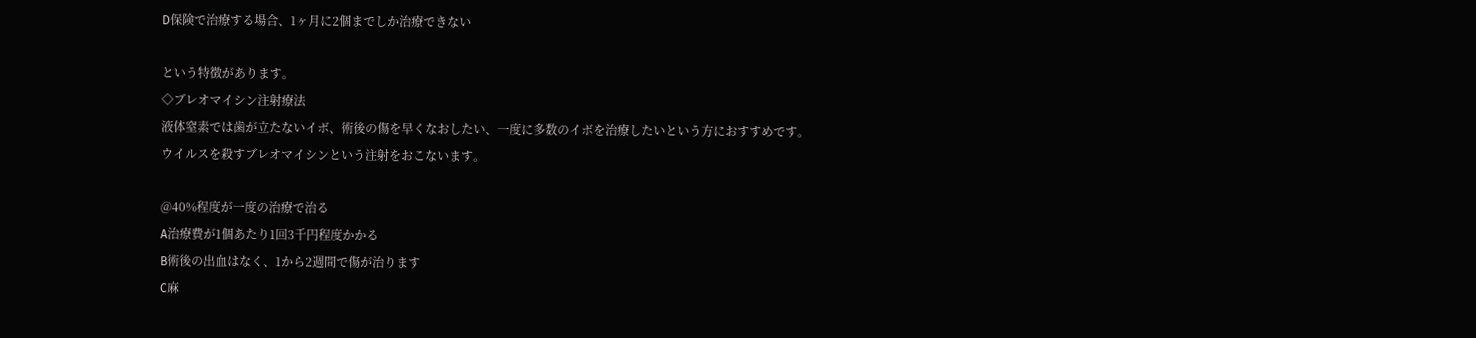D保険で治療する場合、1ヶ月に2個までしか治療できない

という特徴があります。
◇ブレオマイシン注射療法
液体窒素では歯が立たないイボ、術後の傷を早くなおしたい、一度に多数のイボを治療したいという方におすすめです。
ウイルスを殺すブレオマイシンという注射をおこないます。

@40%程度が一度の治療で治る
A治療費が1個あたり1回3千円程度かかる
B術後の出血はなく、1から2週間で傷が治ります
C麻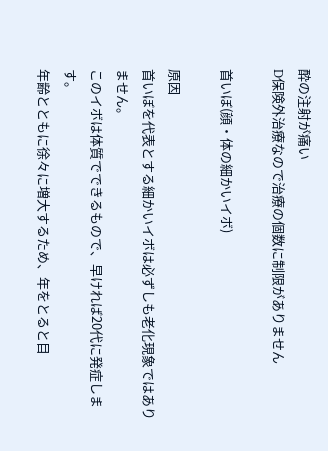酔の注射が痛い
D保険外治療なので治療の個数に制限がありません

首いぼ(顔・体の細かいイボ)

原因
首いぼを代表とする細かいイボは必ずしも老化現象ではありません。
このイボは体質でできるもので、早ければ20代に発症します。
年齢とともに徐々に増大するため、年をとると目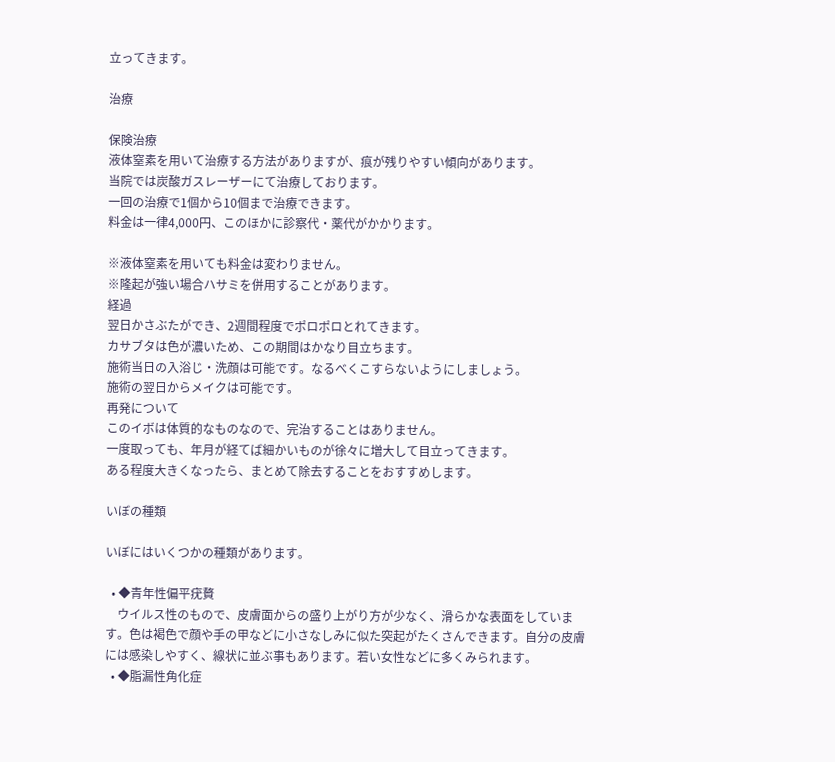立ってきます。

治療

保険治療
液体窒素を用いて治療する方法がありますが、痕が残りやすい傾向があります。
当院では炭酸ガスレーザーにて治療しております。
一回の治療で1個から10個まで治療できます。
料金は一律4,000円、このほかに診察代・薬代がかかります。

※液体窒素を用いても料金は変わりません。
※隆起が強い場合ハサミを併用することがあります。
経過
翌日かさぶたができ、2週間程度でポロポロとれてきます。
カサブタは色が濃いため、この期間はかなり目立ちます。
施術当日の入浴じ・洗顔は可能です。なるべくこすらないようにしましょう。
施術の翌日からメイクは可能です。
再発について
このイボは体質的なものなので、完治することはありません。
一度取っても、年月が経てば細かいものが徐々に増大して目立ってきます。
ある程度大きくなったら、まとめて除去することをおすすめします。

いぼの種類

いぼにはいくつかの種類があります。

  • ◆青年性偏平疣贅
    ウイルス性のもので、皮膚面からの盛り上がり方が少なく、滑らかな表面をしています。色は褐色で顔や手の甲などに小さなしみに似た突起がたくさんできます。自分の皮膚には感染しやすく、線状に並ぶ事もあります。若い女性などに多くみられます。
  • ◆脂漏性角化症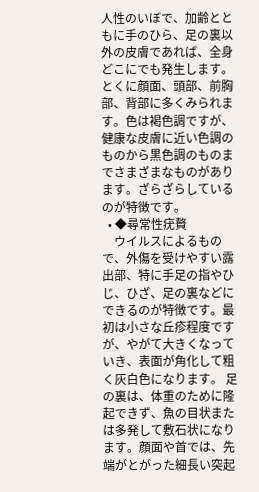人性のいぼで、加齢とともに手のひら、足の裏以外の皮膚であれば、全身どこにでも発生します。とくに顔面、頭部、前胸部、背部に多くみられます。色は褐色調ですが、健康な皮膚に近い色調のものから黒色調のものまでさまざまなものがあります。ざらざらしているのが特徴です。
  • ◆尋常性疣贅
    ウイルスによるもので、外傷を受けやすい露出部、特に手足の指やひじ、ひざ、足の裏などにできるのが特徴です。最初は小さな丘疹程度ですが、やがて大きくなっていき、表面が角化して粗く灰白色になります。 足の裏は、体重のために隆起できず、魚の目状または多発して敷石状になります。顔面や首では、先端がとがった細長い突起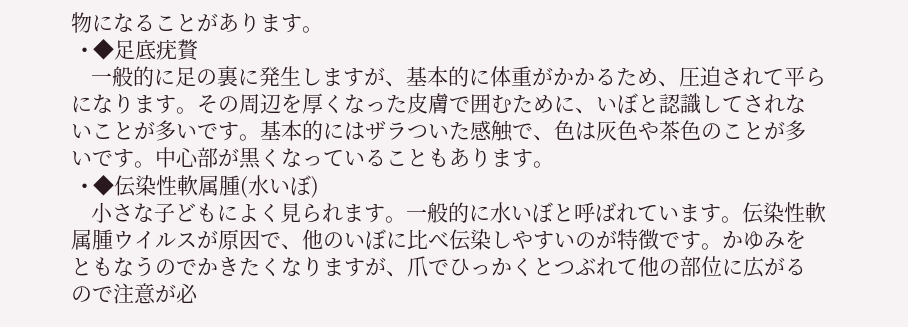物になることがあります。
  • ◆足底疣贅
    一般的に足の裏に発生しますが、基本的に体重がかかるため、圧迫されて平らになります。その周辺を厚くなった皮膚で囲むために、いぼと認識してされないことが多いです。基本的にはザラついた感触で、色は灰色や茶色のことが多いです。中心部が黒くなっていることもあります。
  • ◆伝染性軟属腫(水いぼ)
    小さな子どもによく見られます。一般的に水いぼと呼ばれています。伝染性軟属腫ウイルスが原因で、他のいぼに比べ伝染しやすいのが特徴です。かゆみをともなうのでかきたくなりますが、爪でひっかくとつぶれて他の部位に広がるので注意が必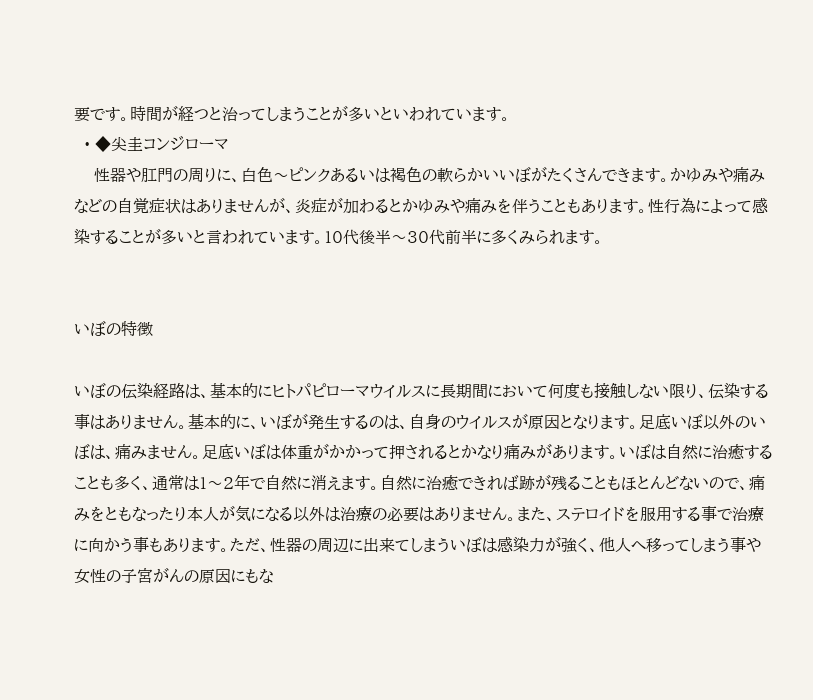要です。時間が経つと治ってしまうことが多いといわれています。
  • ◆尖圭コンジローマ
    性器や肛門の周りに、白色〜ピンクあるいは褐色の軟らかいいぼがたくさんできます。かゆみや痛みなどの自覚症状はありませんが、炎症が加わるとかゆみや痛みを伴うこともあります。性行為によって感染することが多いと言われています。10代後半〜30代前半に多くみられます。


いぼの特徴

いぼの伝染経路は、基本的にヒトパピローマウイルスに長期間において何度も接触しない限り、伝染する事はありません。基本的に、いぼが発生するのは、自身のウイルスが原因となります。足底いぼ以外のいぼは、痛みません。足底いぼは体重がかかって押されるとかなり痛みがあります。いぼは自然に治癒することも多く、通常は1〜2年で自然に消えます。自然に治癒できれば跡が残ることもほとんどないので、痛みをともなったり本人が気になる以外は治療の必要はありません。また、ステロイドを服用する事で治療に向かう事もあります。ただ、性器の周辺に出来てしまういぼは感染力が強く、他人へ移ってしまう事や女性の子宮がんの原因にもな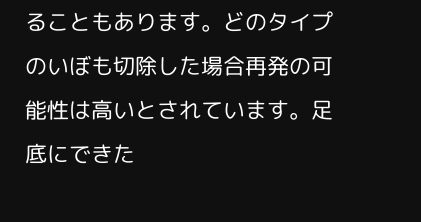ることもあります。どのタイプのいぼも切除した場合再発の可能性は高いとされています。足底にできた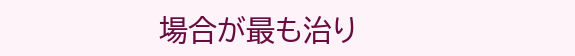場合が最も治り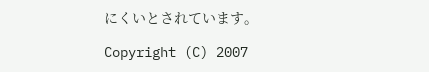にくいとされています。

Copyright (C) 2007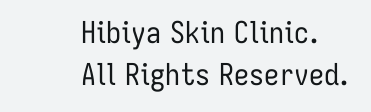Hibiya Skin Clinic. All Rights Reserved.